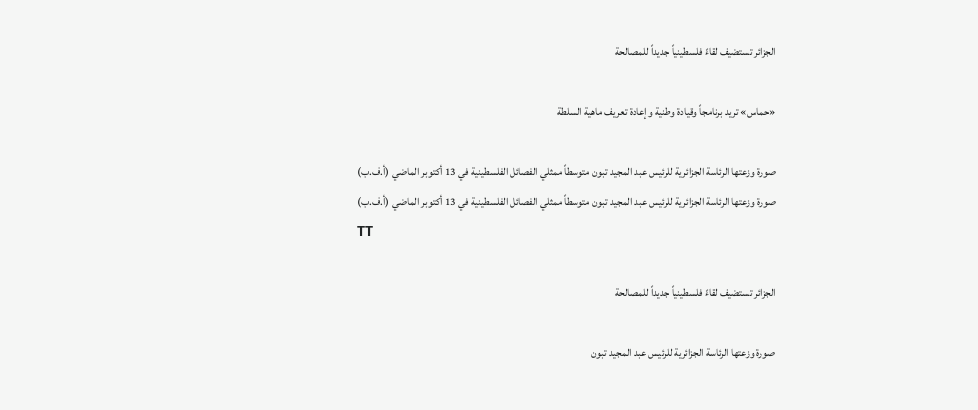الجزائر تستضيف لقاءً فلسطينياً جديداً للمصالحة

«حماس» تريد برنامجاً وقيادة وطنية وإعادة تعريف ماهية السلطة

صورة وزعتها الرئاسة الجزائرية للرئيس عبد المجيد تبون متوسطاً ممثلي الفصائل الفلسطينية في 13 أكتوبر الماضي (أ.ف.ب)
صورة وزعتها الرئاسة الجزائرية للرئيس عبد المجيد تبون متوسطاً ممثلي الفصائل الفلسطينية في 13 أكتوبر الماضي (أ.ف.ب)
TT

الجزائر تستضيف لقاءً فلسطينياً جديداً للمصالحة

صورة وزعتها الرئاسة الجزائرية للرئيس عبد المجيد تبون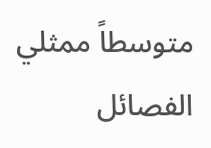متوسطاً ممثلي الفصائل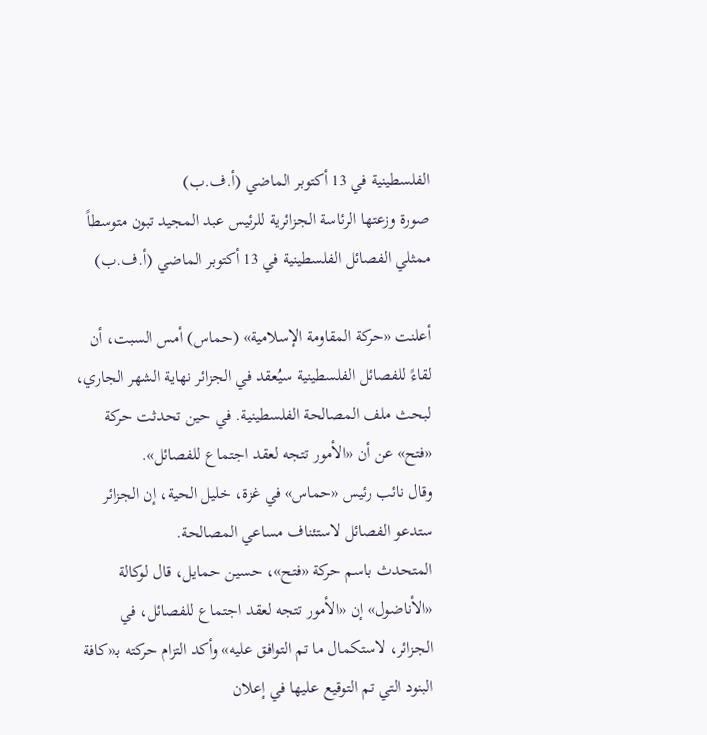الفلسطينية في 13 أكتوبر الماضي (أ.ف.ب)
صورة وزعتها الرئاسة الجزائرية للرئيس عبد المجيد تبون متوسطاً ممثلي الفصائل الفلسطينية في 13 أكتوبر الماضي (أ.ف.ب)

أعلنت «حركة المقاومة الإسلامية» (حماس) أمس السبت، أن لقاءً للفصائل الفلسطينية سيُعقد في الجزائر نهاية الشهر الجاري، لبحث ملف المصالحة الفلسطينية. في حين تحدثت حركة «فتح» عن أن «الأمور تتجه لعقد اجتماع للفصائل».
وقال نائب رئيس «حماس» في غزة، خليل الحية، إن الجزائر ستدعو الفصائل لاستئناف مساعي المصالحة.
المتحدث باسم حركة «فتح»، حسين حمايل، قال لوكالة «الأناضول» إن «الأمور تتجه لعقد اجتماع للفصائل، في الجزائر، لاستكمال ما تم التوافق عليه» وأكد التزام حركته بـ«كافة البنود التي تم التوقيع عليها في إعلان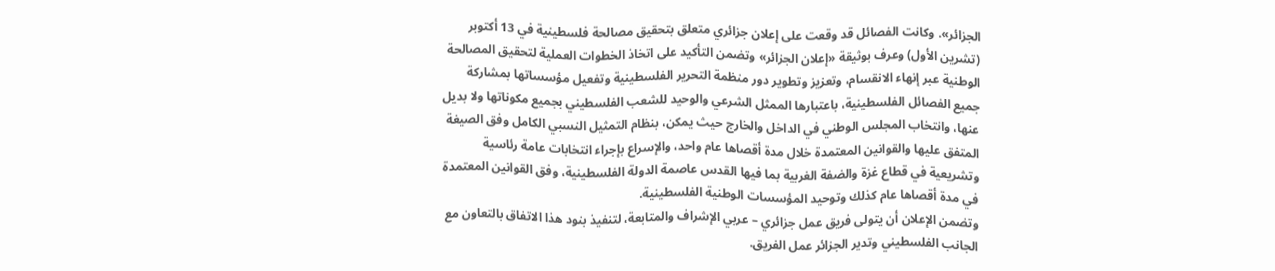الجزائر». وكانت الفصائل قد وقعت على إعلان جزائري متعلق بتحقيق مصالحة فلسطينية في 13 أكتوبر (تشرين الأول) وعرف بوثيقة «إعلان الجزائر» وتضمن التأكيد على اتخاذ الخطوات العملية لتحقيق المصالحة الوطنية عبر إنهاء الانقسام، وتعزيز وتطوير دور منظمة التحرير الفلسطينية وتفعيل مؤسساتها بمشاركة جميع الفصائل الفلسطينية، باعتبارها الممثل الشرعي والوحيد للشعب الفلسطيني بجميع مكوناتها ولا بديل عنها، وانتخاب المجلس الوطني في الداخل والخارج حيث يمكن، بنظام التمثيل النسبي الكامل وفق الصيغة المتفق عليها والقوانين المعتمدة خلال مدة أقصاها عام واحد، والإسراع بإجراء انتخابات عامة رئاسية وتشريعية في قطاع غزة والضفة الغربية بما فيها القدس عاصمة الدولة الفلسطينية، وفق القوانين المعتمدة في مدة أقصاها عام كذلك وتوحيد المؤسسات الوطنية الفلسطينية.
وتضمن الإعلان أن يتولى فريق عمل جزائري – عربي الإشراف والمتابعة، لتنفيذ بنود هذا الاتفاق بالتعاون مع الجانب الفلسطيني وتدير الجزائر عمل الفريق.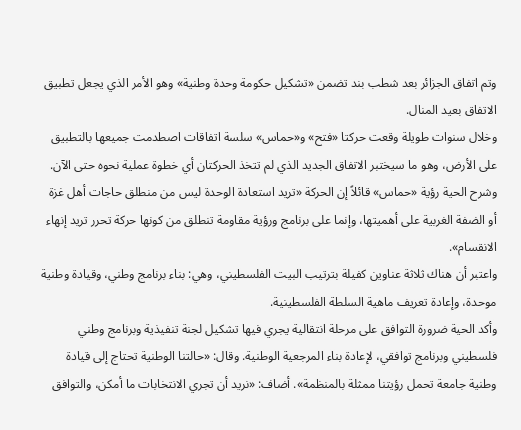وتم اتفاق الجزائر بعد شطب بند تضمن «تشكيل حكومة وحدة وطنية» وهو الأمر الذي يجعل تطبيق الاتفاق بعيد المنال.
وخلال سنوات طويلة وقعت حركتا «فتح» و«حماس» سلسة اتفاقات اصطدمت جميعها بالتطبيق على الأرض، وهو ما سيختبر الاتفاق الجديد الذي لم تتخذ الحركتان أي خطوة عملية نحوه حتى الآن.
وشرح الحية رؤية «حماس» قائلاً إن الحركة «تريد استعادة الوحدة ليس من منطلق حاجات أهل غزة أو الضفة الغربية على أهميتها، وإنما على برنامج ورؤية مقاومة تنطلق من كونها حركة تحرر تريد إنهاء الانقسام».
واعتبر أن هناك ثلاثة عناوين كفيلة بترتيب البيت الفلسطيني، وهي: بناء برنامج وطني، وقيادة وطنية موحدة، وإعادة تعريف ماهية السلطة الفلسطينية.
وأكد الحية ضرورة التوافق على مرحلة انتقالية يجري فيها تشكيل لجنة تنفيذية وبرنامج وطني فلسطيني وبرنامج توافقي، لإعادة بناء المرجعية الوطنية. وقال: «حالتنا الوطنية تحتاج إلى قيادة وطنية جامعة تحمل رؤيتنا ممثلة بالمنظمة». أضاف: «نريد أن تجري الانتخابات ما أمكن، والتوافق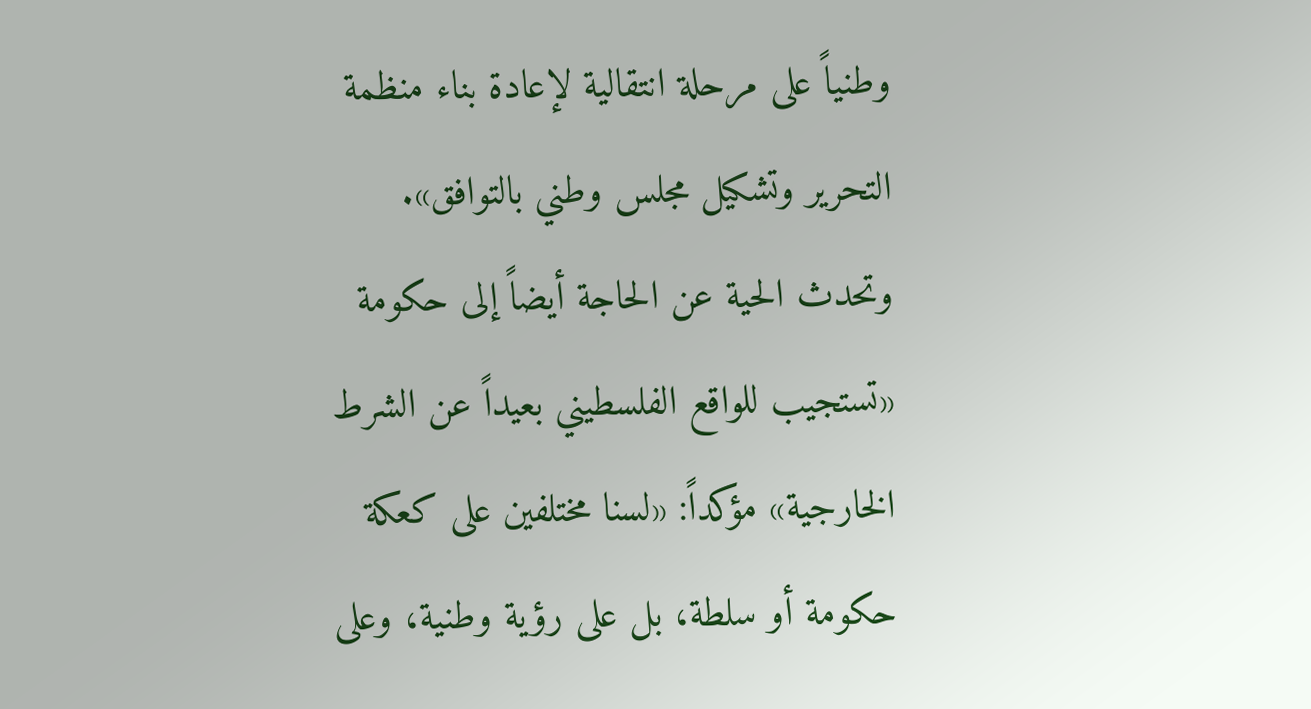وطنياً على مرحلة انتقالية لإعادة بناء منظمة التحرير وتشكيل مجلس وطني بالتوافق». وتحدث الحية عن الحاجة أيضاً إلى حكومة «تستجيب للواقع الفلسطيني بعيداً عن الشرط الخارجية» مؤكداً: «لسنا مختلفين على كعكة حكومة أو سلطة، بل على رؤية وطنية، وعلى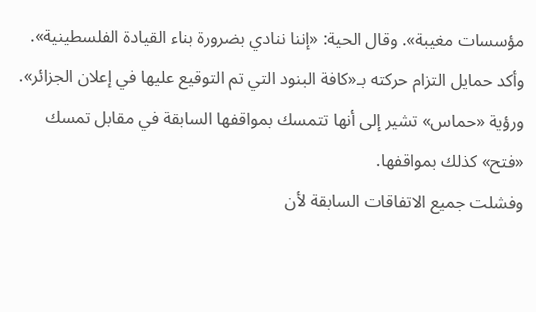مؤسسات مغيبة». وقال الحية: «إننا ننادي بضرورة بناء القيادة الفلسطينية».
وأكد حمايل التزام حركته بـ«كافة البنود التي تم التوقيع عليها في إعلان الجزائر».
ورؤية «حماس» تشير إلى أنها تتمسك بمواقفها السابقة في مقابل تمسك «فتح» كذلك بمواقفها.
وفشلت جميع الاتفاقات السابقة لأن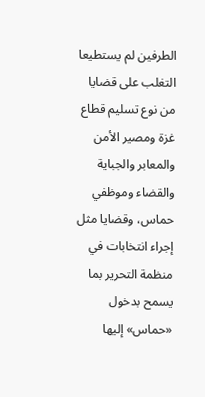الطرفين لم يستطيعا التغلب على قضايا من نوع تسليم قطاع غزة ومصير الأمن والمعابر والجباية والقضاء وموظفي حماس، وقضايا مثل إجراء انتخابات في منظمة التحرير بما يسمح بدخول «حماس» إليها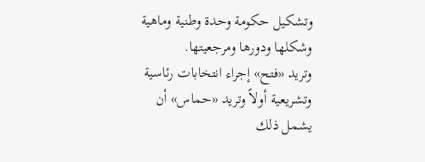وتشكيل حكومة وحدة وطنية وماهية وشكلها ودورها ومرجعيتها.
وتريد «فتح» إجراء انتخابات رئاسية وتشريعية أولاً وتريد «حماس» أن يشمل ذلك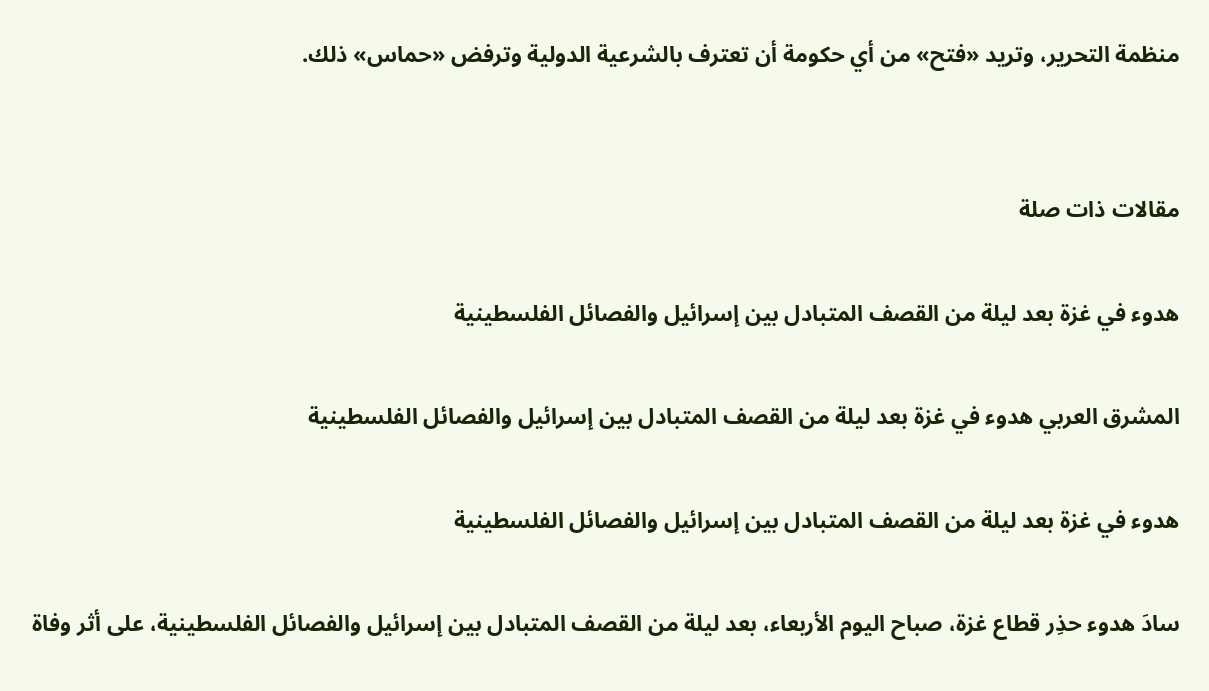منظمة التحرير، وتريد «فتح» من أي حكومة أن تعترف بالشرعية الدولية وترفض «حماس» ذلك.


مقالات ذات صلة

هدوء في غزة بعد ليلة من القصف المتبادل بين إسرائيل والفصائل الفلسطينية

المشرق العربي هدوء في غزة بعد ليلة من القصف المتبادل بين إسرائيل والفصائل الفلسطينية

هدوء في غزة بعد ليلة من القصف المتبادل بين إسرائيل والفصائل الفلسطينية

سادَ هدوء حذِر قطاع غزة، صباح اليوم الأربعاء، بعد ليلة من القصف المتبادل بين إسرائيل والفصائل الفلسطينية، على أثر وفاة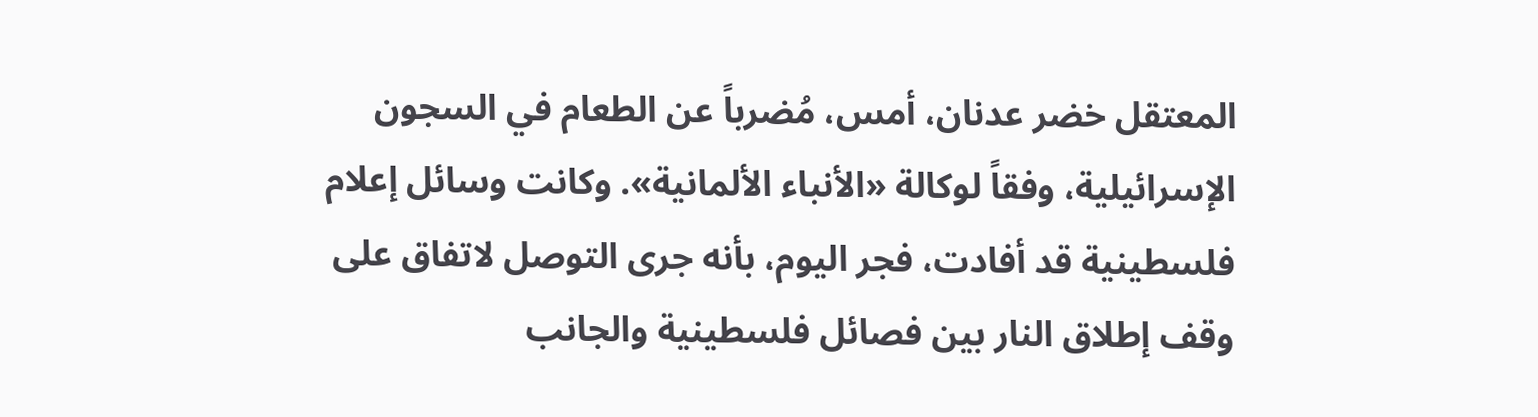المعتقل خضر عدنان، أمس، مُضرباً عن الطعام في السجون الإسرائيلية، وفقاً لوكالة «الأنباء الألمانية». وكانت وسائل إعلام فلسطينية قد أفادت، فجر اليوم، بأنه جرى التوصل لاتفاق على وقف إطلاق النار بين فصائل فلسطينية والجانب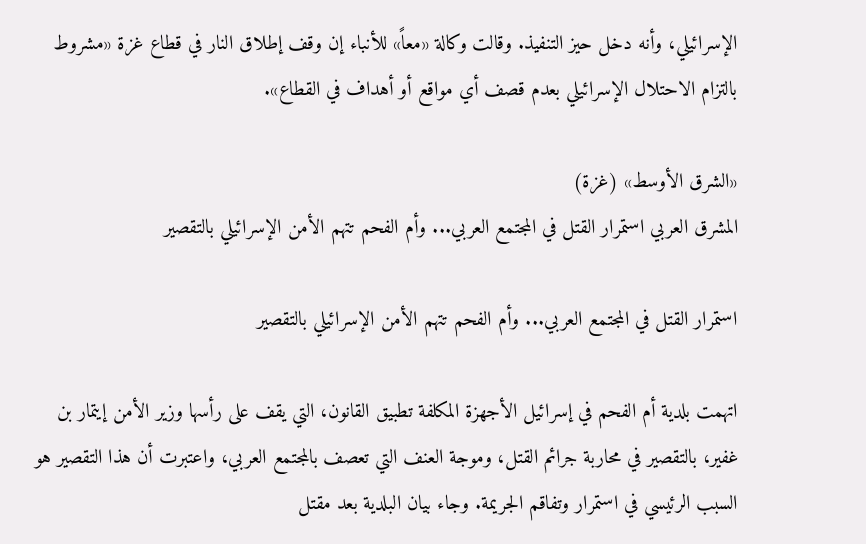الإسرائيلي، وأنه دخل حيز التنفيذ. وقالت وكالة «معاً» للأنباء إن وقف إطلاق النار في قطاع غزة «مشروط بالتزام الاحتلال الإسرائيلي بعدم قصف أي مواقع أو أهداف في القطاع».

«الشرق الأوسط» (غزة)
المشرق العربي استمرار القتل في المجتمع العربي... وأم الفحم تتهم الأمن الإسرائيلي بالتقصير

استمرار القتل في المجتمع العربي... وأم الفحم تتهم الأمن الإسرائيلي بالتقصير

اتهمت بلدية أم الفحم في إسرائيل الأجهزة المكلفة تطبيق القانون، التي يقف على رأسها وزير الأمن إيتمار بن غفير، بالتقصير في محاربة جرائم القتل، وموجة العنف التي تعصف بالمجتمع العربي، واعتبرت أن هذا التقصير هو السبب الرئيسي في استمرار وتفاقم الجريمة. وجاء بيان البلدية بعد مقتل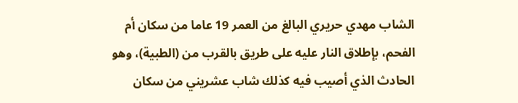الشاب مهدي حريري البالغ من العمر 19 عاما من سكان أم الفحم، بإطلاق النار عليه على طريق بالقرب من (الطبية)، وهو الحادث الذي أصيب فيه كذلك شاب عشريني من سكان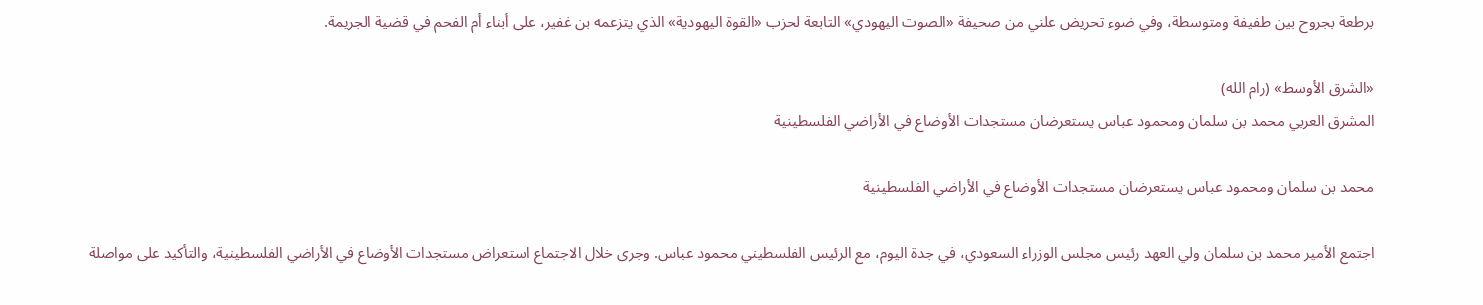برطعة بجروح بين طفيفة ومتوسطة، وفي ضوء تحريض علني من صحيفة «الصوت اليهودي» التابعة لحزب «القوة اليهودية» الذي يتزعمه بن غفير، على أبناء أم الفحم في قضية الجريمة.

«الشرق الأوسط» (رام الله)
المشرق العربي محمد بن سلمان ومحمود عباس يستعرضان مستجدات الأوضاع في الأراضي الفلسطينية

محمد بن سلمان ومحمود عباس يستعرضان مستجدات الأوضاع في الأراضي الفلسطينية

اجتمع الأمير محمد بن سلمان ولي العهد رئيس مجلس الوزراء السعودي، في جدة اليوم، مع الرئيس الفلسطيني محمود عباس. وجرى خلال الاجتماع استعراض مستجدات الأوضاع في الأراضي الفلسطينية، والتأكيد على مواصلة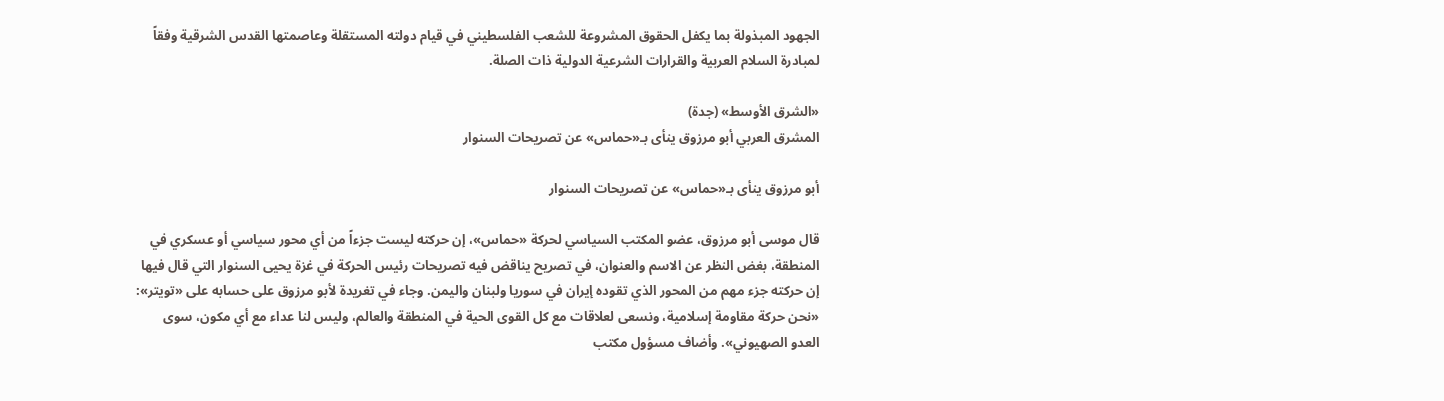الجهود المبذولة بما يكفل الحقوق المشروعة للشعب الفلسطيني في قيام دولته المستقلة وعاصمتها القدس الشرقية وفقاً لمبادرة السلام العربية والقرارات الشرعية الدولية ذات الصلة.

«الشرق الأوسط» (جدة)
المشرق العربي أبو مرزوق ينأى بـ«حماس» عن تصريحات السنوار

أبو مرزوق ينأى بـ«حماس» عن تصريحات السنوار

قال موسى أبو مرزوق، عضو المكتب السياسي لحركة «حماس»، إن حركته ليست جزءاً من أي محور سياسي أو عسكري في المنطقة، بغض النظر عن الاسم والعنوان، في تصريح يناقض فيه تصريحات رئيس الحركة في غزة يحيى السنوار التي قال فيها إن حركته جزء مهم من المحور الذي تقوده إيران في سوريا ولبنان واليمن. وجاء في تغريدة لأبو مرزوق على حسابه على «تويتر»: «نحن حركة مقاومة إسلامية، ونسعى لعلاقات مع كل القوى الحية في المنطقة والعالم، وليس لنا عداء مع أي مكون، سوى العدو الصهيوني». وأضاف مسؤول مكتب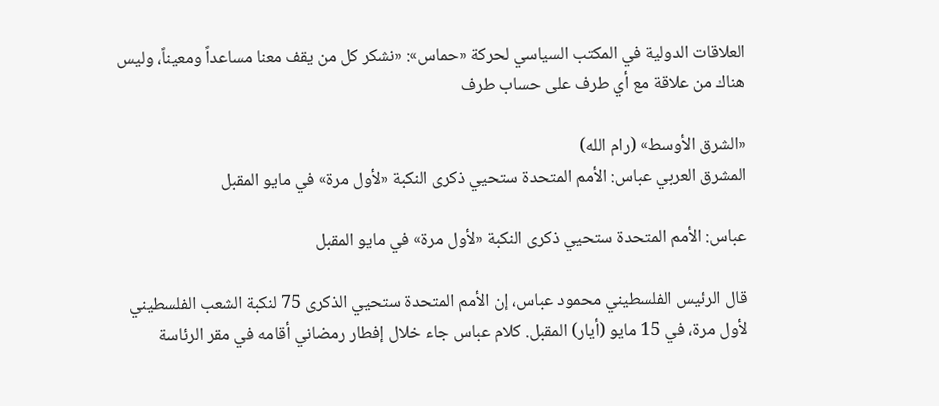العلاقات الدولية في المكتب السياسي لحركة «حماس»: «نشكر كل من يقف معنا مساعداً ومعيناً، وليس هناك من علاقة مع أي طرف على حساب طرف

«الشرق الأوسط» (رام الله)
المشرق العربي عباس: الأمم المتحدة ستحيي ذكرى النكبة «لأول مرة» في مايو المقبل

عباس: الأمم المتحدة ستحيي ذكرى النكبة «لأول مرة» في مايو المقبل

قال الرئيس الفلسطيني محمود عباس، إن الأمم المتحدة ستحيي الذكرى 75 لنكبة الشعب الفلسطيني لأول مرة، في 15 مايو (أيار) المقبل. كلام عباس جاء خلال إفطار رمضاني أقامه في مقر الرئاسة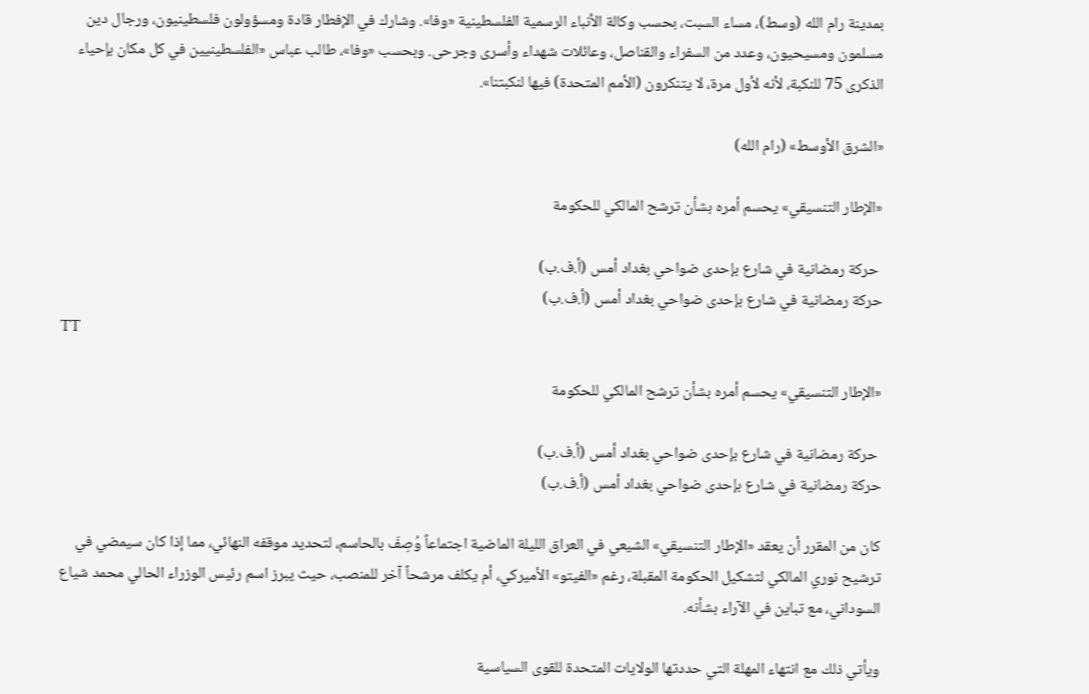بمدينة رام الله (وسط)، مساء السبت، بحسب وكالة الأنباء الرسمية الفلسطينية «وفا». وشارك في الإفطار قادة ومسؤولون فلسطينيون، ورجال دين مسلمون ومسيحيون، وعدد من السفراء والقناصل، وعائلات شهداء وأسرى وجرحى. وبحسب «وفا»، طالب عباس «الفلسطينيين في كل مكان بإحياء الذكرى 75 للنكبة، لأنه لأول مرة، لا يتنكرون (الأمم المتحدة) فيها لنكبتنا».

«الشرق الأوسط» (رام الله)

«الإطار التنسيقي» يحسم أمره بشأن ترشح المالكي للحكومة

 حركة رمضانية في شارع بإحدى ضواحي بغداد أمس (أ.ف.ب)
حركة رمضانية في شارع بإحدى ضواحي بغداد أمس (أ.ف.ب)
TT

«الإطار التنسيقي» يحسم أمره بشأن ترشح المالكي للحكومة

 حركة رمضانية في شارع بإحدى ضواحي بغداد أمس (أ.ف.ب)
حركة رمضانية في شارع بإحدى ضواحي بغداد أمس (أ.ف.ب)

كان من المقرر أن يعقد «الإطار التنسيقي» الشيعي في العراق الليلة الماضية اجتماعاً وُصِفَ بالحاسم، لتحديد موقفه النهائي، مما إذا كان سيمضي في ترشيح نوري المالكي لتشكيل الحكومة المقبلة، رغم «الفيتو» الأميركي، أم يكلف مرشحاً آخر للمنصب، حيث يبرز اسم رئيس الوزراء الحالي محمد شياع السوداني، مع تباين في الآراء بشأنه.

ويأتي ذلك مع انتهاء المهلة التي حددتها الولايات المتحدة للقوى السياسية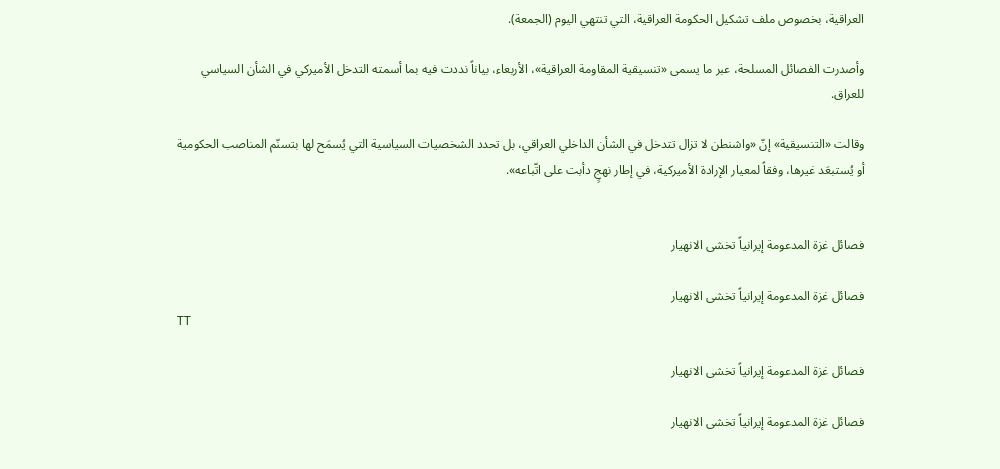العراقية، بخصوص ملف تشكيل الحكومة العراقية، التي تنتهي اليوم (الجمعة).

وأصدرت الفصائل المسلحة، عبر ما يسمى «تنسيقية المقاومة العراقية»، الأربعاء، بياناً نددت فيه بما أسمته التدخل الأميركي في الشأن السياسي للعراق.

وقالت «التنسيقية» إنّ «واشنطن لا تزال تتدخل في الشأن الداخلي العراقي، بل تحدد الشخصيات السياسية التي يُسمَح لها بتسنّم المناصب الحكومية أو يُستبعَد غيرها، وفقاً لمعيار الإرادة الأميركية، في إطار نهجٍ دأبت على اتّباعه».


فصائل غزة المدعومة إيرانياً تخشى الانهيار

فصائل غزة المدعومة إيرانياً تخشى الانهيار
TT

فصائل غزة المدعومة إيرانياً تخشى الانهيار

فصائل غزة المدعومة إيرانياً تخشى الانهيار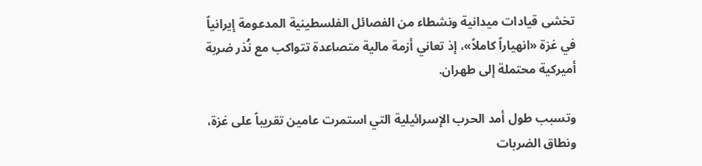تخشى قيادات ميدانية ونشطاء من الفصائل الفلسطينية المدعومة إيرانياً في غزة «انهياراً كاملاً»، إذ تعاني أزمة مالية متصاعدة تتواكب مع نُذر ضربة أميركية محتملة إلى طهران.

وتسبب طول أمد الحرب الإسرائيلية التي استمرت عامين تقريباً على غزة، ونطاق الضربات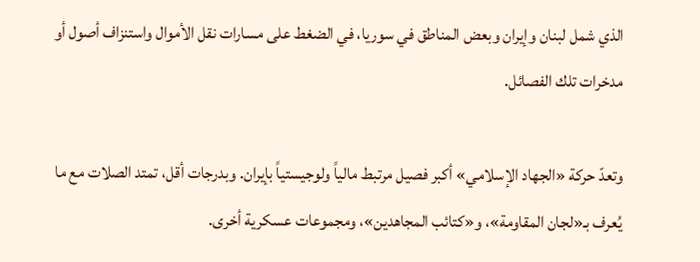الذي شمل لبنان وإيران وبعض المناطق في سوريا، في الضغط على مسارات نقل الأموال واستنزاف أصول أو مدخرات تلك الفصائل.

وتعدّ حركة «الجهاد الإسلامي» أكبر فصيل مرتبط مالياً ولوجيستياً بإيران. وبدرجات أقل، تمتد الصلات مع ما يُعرف بـ«لجان المقاومة»، و«كتائب المجاهدين»، ومجموعات عسكرية أخرى.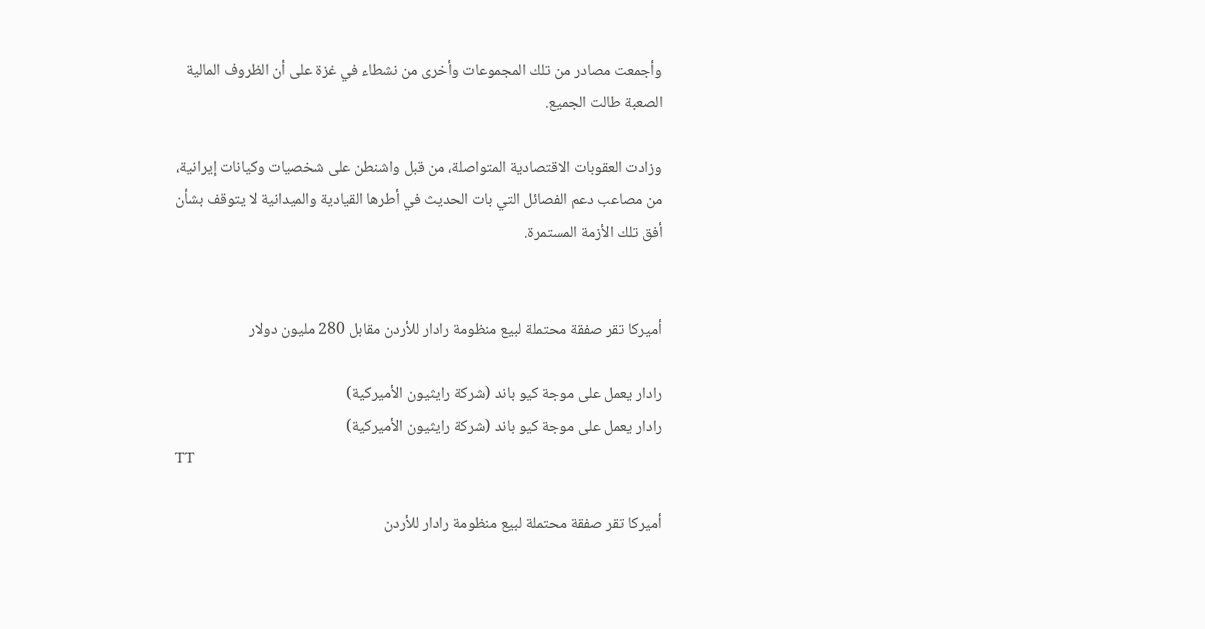وأجمعت مصادر من تلك المجموعات وأخرى من نشطاء في غزة على أن الظروف المالية الصعبة طالت الجميع.

وزادت العقوبات الاقتصادية المتواصلة، من قبل واشنطن على شخصيات وكيانات إيرانية، من مصاعب دعم الفصائل التي بات الحديث في أطرها القيادية والميدانية لا يتوقف بشأن أفق تلك الأزمة المستمرة.


أميركا تقر صفقة محتملة لبيع منظومة رادار للأردن مقابل 280 مليون دولار

رادار يعمل على موجة كيو باند (شركة رايثيون الأميركية)
رادار يعمل على موجة كيو باند (شركة رايثيون الأميركية)
TT

أميركا تقر صفقة محتملة لبيع منظومة رادار للأردن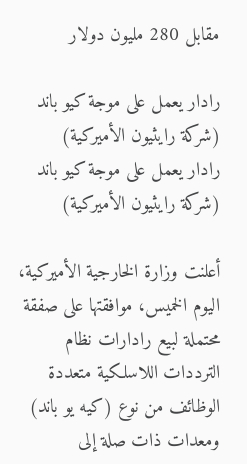مقابل 280 مليون دولار

رادار يعمل على موجة كيو باند (شركة رايثيون الأميركية)
رادار يعمل على موجة كيو باند (شركة رايثيون الأميركية)

أعلنت وزارة الخارجية الأميركية، اليوم الخميس، موافقتها ‌على ‌صفقة محتملة ‌لبيع رادارات نظام الترددات اللاسلكية متعددة الوظائف من نوع (كيه يو باند) ومعدات ذات ‌صلة إلى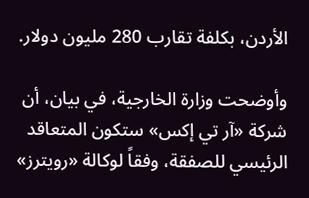الأردن، ‌بكلفة ‌تقارب 280 مليون دولار.

وأوضحت ‌وزارة الخارجية، في بيان، أن شركة «آر تي إكس» ستكون المتعاقد الرئيسي للصفقة، وفقاً لوكالة «رويترز»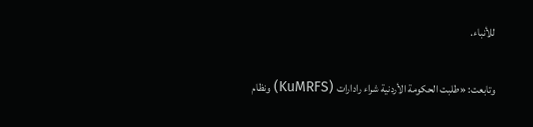للأنباء.

وتابعت: «طلبت الحكومة الأردنية شراء رادارات (KuMRFS) ونظام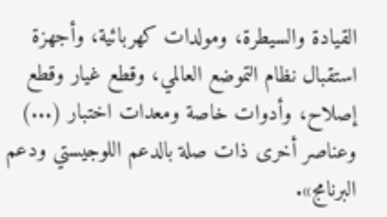القيادة والسيطرة، ومولدات كهربائية، وأجهزة استقبال نظام التموضع العالمي، وقطع غيار وقطع إصلاح، وأدوات خاصة ومعدات اختبار (...) وعناصر أخرى ذات صلة بالدعم اللوجيستي ودعم البرنامج».